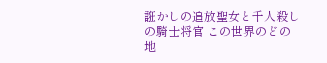誑かしの追放聖女と千人殺しの騎士将官 この世界のどの地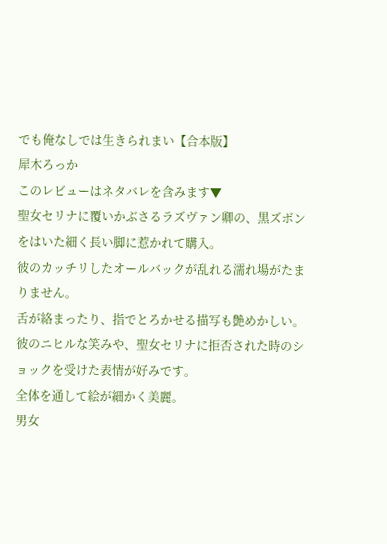でも俺なしでは生きられまい【合本版】
犀木ろっか
このレビューはネタバレを含みます▼
聖女セリナに覆いかぶさるラズヴァン卿の、黒ズボンをはいた細く長い脚に惹かれて購入。
彼のカッチリしたオールバックが乱れる濡れ場がたまりません。
舌が絡まったり、指でとろかせる描写も艶めかしい。
彼のニヒルな笑みや、聖女セリナに拒否された時のショックを受けた表情が好みです。
全体を通して絵が細かく美麗。
男女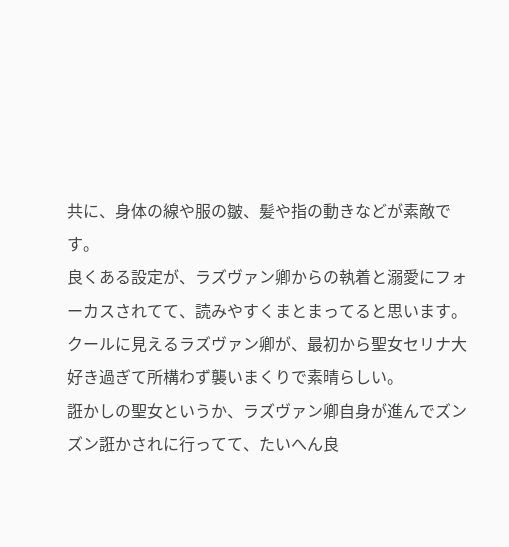共に、身体の線や服の皺、髪や指の動きなどが素敵です。
良くある設定が、ラズヴァン卿からの執着と溺愛にフォーカスされてて、読みやすくまとまってると思います。
クールに見えるラズヴァン卿が、最初から聖女セリナ大好き過ぎて所構わず襲いまくりで素晴らしい。
誑かしの聖女というか、ラズヴァン卿自身が進んでズンズン誑かされに行ってて、たいへん良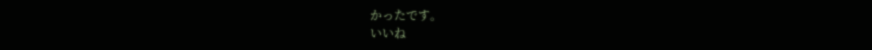かったです。
いいね